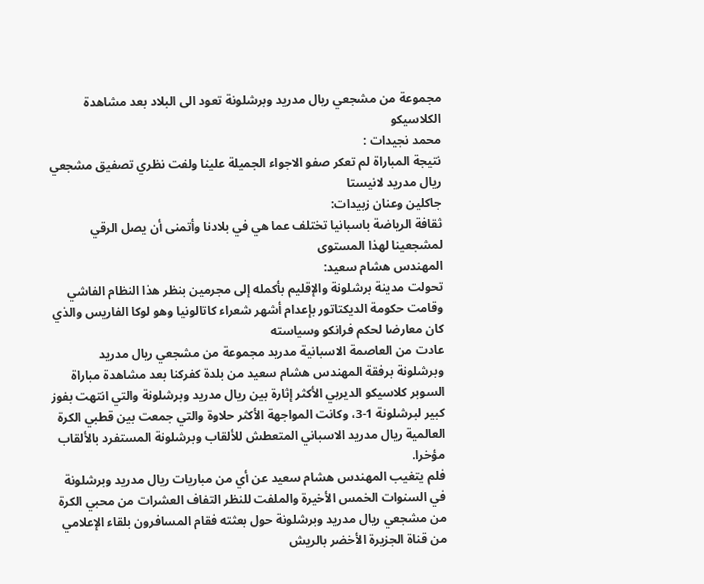مجموعة من مشجعي ريال مدريد وبرشلونة تعود الى البلاد بعد مشاهدة الكلاسيكو
محمد نجيدات :
نتيجة المباراة لم تعكر صفو الاجواء الجميلة علينا ولفت نظري تصفيق مشجعي ريال مدريد لانيستا
جاكلين وعنان زبيدات:
ثقافة الرياضة باسبانيا تختلف عما هي في بلادنا وأتمنى أن يصل الرقي لمشجعينا لهذا المستوى
المهندس هشام سعيد:
تحولت مدينة برشلونة والإقليم بأكمله إلى مجرمين بنظر هذا النظام الفاشي وقامت حكومة الديكتاتور بإعدام أشهر شعراء كاتالونيا وهو لوكا الفاريس والذي كان معارضا لحكم فرانكو وسياسته
عادت من العاصمة الاسبانية مدريد مجموعة من مشجعي ريال مدريد وبرشلونة برفقة المهندس هشام سعيد من بلدة كفركنا بعد مشاهدة مباراة السوبر كلاسيكو الديربي الأكثر إثارة بين ريال مدريد وبرشلونة والتي انتهت بفوز كبير لبرشلونة 1-3، وكانت المواجهة الأكثر حلاوة والتي جمعت بين قطبي الكرة العالمية ريال مدريد الاسباني المتعطش للألقاب وبرشلونة المستفرد بالألقاب مؤخرا.
فلم يتغيب المهندس هشام سعيد عن أي من مباريات ريال مدريد وبرشلونة في السنوات الخمس الأخيرة والملفت للنظر التفاف العشرات من محبي الكرة من مشجعي ريال مدريد وبرشلونة حول بعثته فقام المسافرون بلقاء الإعلامي من قناة الجزيرة الأخضر بالريش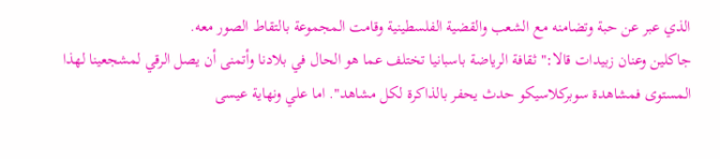الذي عبر عن حبة وتضامنه مع الشعب والقضية الفلسطينية وقامت المجموعة بالتقاط الصور معه.
جاكلين وعنان زبيدات قالا:" ثقافة الرياضة باسبانيا تختلف عما هو الحال في بلادنا وأتمنى أن يصل الرقي لمشجعينا لهذا المستوى فمشاهدة سوبركلاسيكو حدث يحفر بالذاكرة لكل مشاهد". اما علي ونهاية عيسى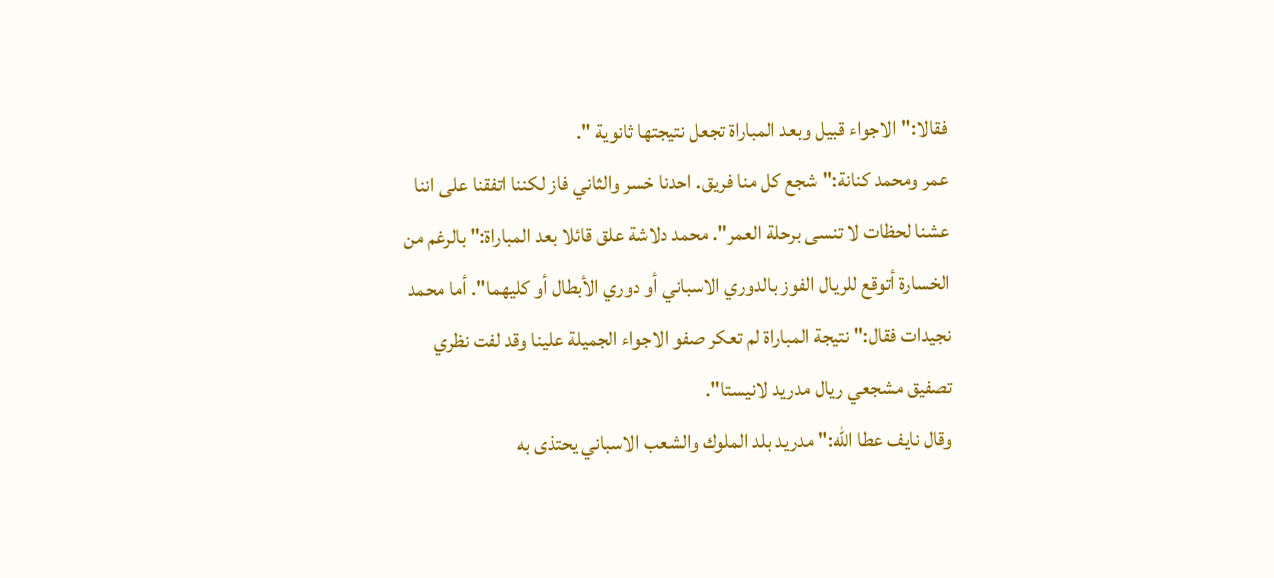فقالا:"الاجواء قبيل وبعد المباراة تجعل نتيجتها ثانوية ".
عمر ومحمد كنانة:"شجع كل منا فريق. احدنا خسر والثاني فاز لكننا اتفقنا على اننا عشنا لحظات لا تنسى برحلة العمر". محمد دلاشة علق قائلا بعد المباراة:" بالرغم من الخسارة أتوقع للريال الفوز بالدوري الاسباني أو دوري الأبطال أو كليهما". أما محمد نجيدات فقال:" نتيجة المباراة لم تعكر صفو الاجواء الجميلة علينا وقد لفت نظري تصفيق مشجعي ريال مدريد لانيستا".
وقال نايف عطا الله:" مدريد بلد الملوك والشعب الاسباني يحتذى به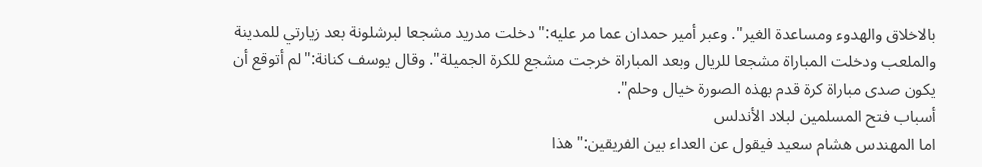بالاخلاق والهدوء ومساعدة الغير". وعبر أمير حمدان عما مر عليه:" دخلت مدريد مشجعا لبرشلونة بعد زيارتي للمدينة والملعب ودخلت المباراة مشجعا للريال وبعد المباراة خرجت مشجع للكرة الجميلة". وقال يوسف كنانة:"لم أتوقع أن يكون صدى مباراة كرة قدم بهذه الصورة خيال وحلم".
أسباب فتح المسلمين لبلاد الأندلس
اما المهندس هشام سعيد فيقول عن العداء بين الفريقين:"هذا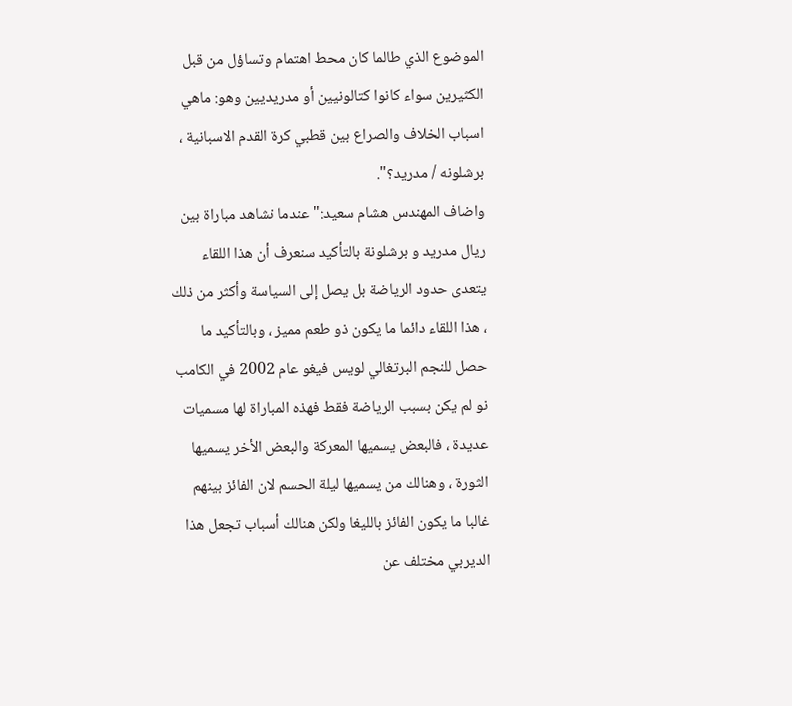الموضوع الذي طالما كان محط اهتمام وتساؤل من قبل الكثيرين سواء كانوا كتالونيين أو مدريديين وهو: ماهي اسباب الخلاف والصراع بين قطبي كرة القدم الاسبانية ، برشلونه / مدريد؟".
واضاف المهندس هشام سعيد:"عندما نشاهد مباراة بين ريال مدريد و برشلونة بالتأكيد سنعرف أن هذا اللقاء يتعدى حدود الرياضة بل يصل إلى السياسة وأكثر من ذلك ، هذا اللقاء دائما ما يكون ذو طعم مميز ، وبالتأكيد ما حصل للنجم البرتغالي لويس فيغو عام 2002 في الكامب نو لم يكن بسبب الرياضة فقط فهذه المباراة لها مسميات عديدة ، فالبعض يسميها المعركة والبعض الأخر يسميها الثورة ، وهنالك من يسميها ليلة الحسم لان الفائز بينهم غالبا ما يكون الفائز بالليغا ولكن هنالك أسباب تجعل هذا الديربي مختلف عن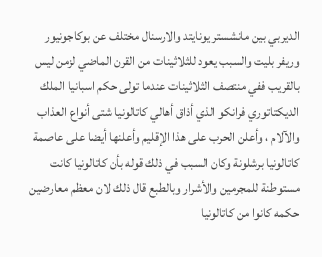الديربي بين مانشستر يونايتد والارسنال مختلف عن بوكاجونيور وريفر بليت والسبب يعود للثلاثينات من القرن الماضي لزمن ليس بالقريب ففي منتصف الثلاثينات عندما تولى حكم اسبانيا الملك الديكتاتوري فرانكو الذي أذاق أهالي كاتالونيا شتى أنواع العذاب والآلام ، وأعلن الحرب على هذا الإقليم وأعلنها أيضا على عاصمة كاتالونيا برشلونة وكان السبب في ذلك قوله بأن كاتالونيا كانت مستوطنة للمجرمين والأشرار وبالطبع قال ذلك لان معظم معارضين حكمه كانوا من كاتالونيا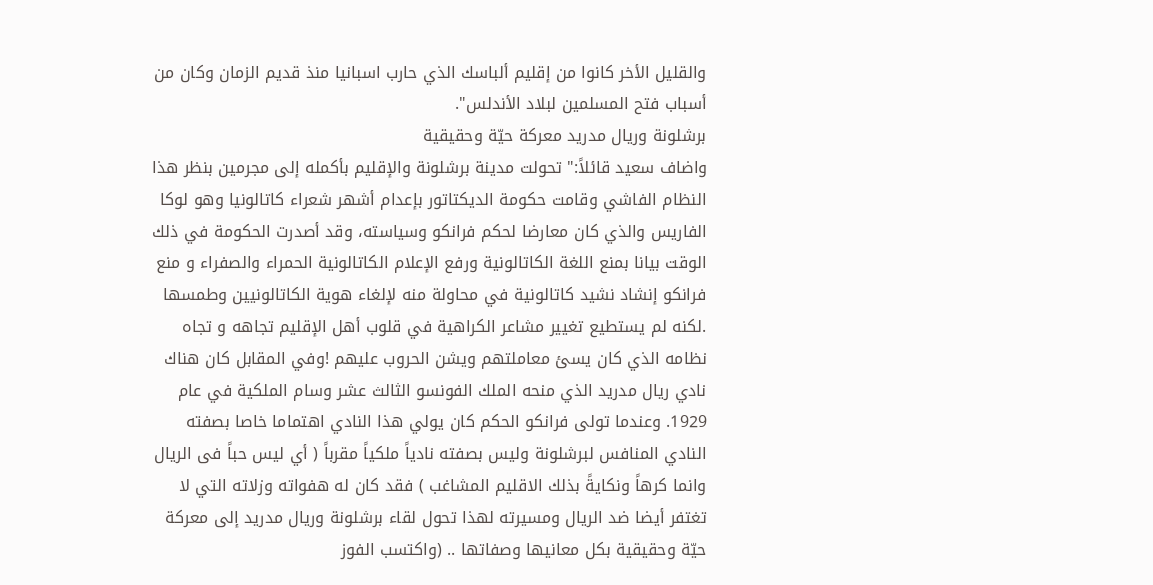والقليل الأخر كانوا من إقليم ألباسك الذي حارب اسبانيا منذ قديم الزمان وكان من أسباب فتح المسلمين لبلاد الأندلس".
برشلونة وريال مدريد معركة حيّة وحقيقية
واضاف سعيد قائلاً:" تحولت مدينة برشلونة والإقليم بأكمله إلى مجرمين بنظر هذا النظام الفاشي وقامت حكومة الديكتاتور بإعدام أشهر شعراء كاتالونيا وهو لوكا الفاريس والذي كان معارضا لحكم فرانكو وسياسته، وقد أصدرت الحكومة في ذلك الوقت بيانا بمنع اللغة الكاتالونية ورفع الإعلام الكاتالونية الحمراء والصفراء و منع فرانكو إنشاد نشيد كاتالونية في محاولة منه لإلغاء هوية الكاتالونيين وطمسها .لكنه لم يستطيع تغيير مشاعر الكراهية في قلوب أهل الإقليم تجاهه و تجاه نظامه الذي كان يسئ معاملتهم ويشن الحروب عليهم !وفي المقابل كان هناك نادي ريال مدريد الذي منحه الملك الفونسو الثالث عشر وسام الملكية في عام 1929. وعندما تولى فرانكو الحكم كان يولي هذا النادي اهتماما خاصا بصفته النادي المنافس لبرشلونة وليس بصفته نادياً ملكياً مقرباً ( أي ليس حباً فى الريال وانما كرهاً ونكايةً بذلك الاقليم المشاغب ) فقد كان له هفواته وزلاته التي لا تغتفر أيضا ضد الريال ومسيرته لهذا تحول لقاء برشلونة وريال مدريد إلى معركة حيّة وحقيقية بكل معانيها وصفاتها .. (واكتسب الفوز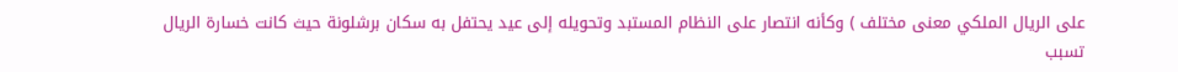على الريال الملكي معنى مختلف ) وكأنه انتصار على النظام المستبد وتحويله إلى عيد يحتفل به سكان برشلونة حيث كانت خسارة الريال تسبب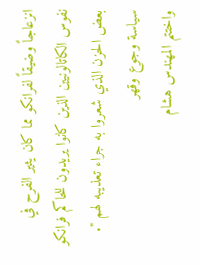انزعاجاً وضيقاً لفرانكو مما كان يثير الفرح في نفوس الكاتالونيين الذين كانوا يريدون للحاكم فرانكو بعض الحزن الذي شعروا به جراء تعذيبه لهم ".
سياسة وجوع وقهر
واختتم المهندس هشام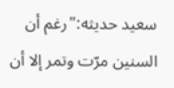سعيد حديثه:"رغم أن السنين مرّت وتمر إلا أن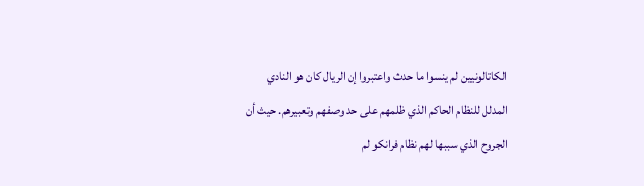الكاتالونيين لم ينسوا ما حدث واعتبروا إن الريال كان هو النادي المدلل للنظام الحاكم الذي ظلمهم على حد وصفهم وتعبيرهم. حيث أن الجروح الذي سببها لهم نظام فرانكو لم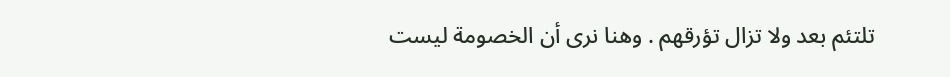تلتئم بعد ولا تزال تؤرقهم . وهنا نرى أن الخصومة ليست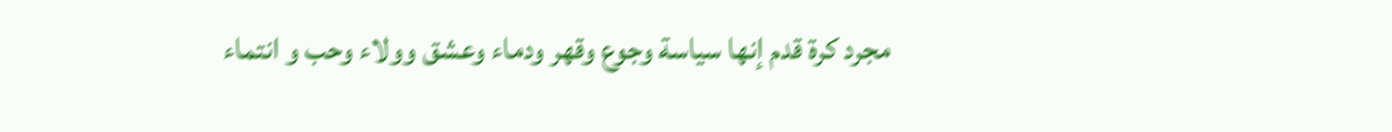مجرد كرة قدم إنها سياسة وجوع وقهر ودماء وعشق وولاء وحب و انتماء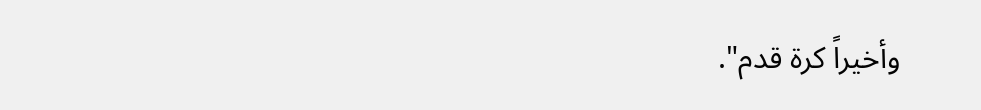وأخيراً كرة قدم".